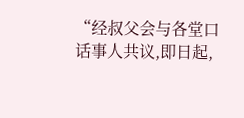“经叔父会与各堂口话事人共议,即日起,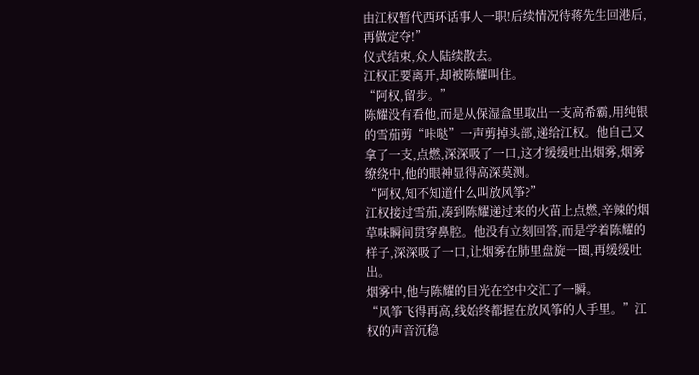由江权暂代西环话事人一职!后续情况待蒋先生回港后,再做定夺!”
仪式结束,众人陆续散去。
江权正要离开,却被陈耀叫住。
“阿权,留步。”
陈耀没有看他,而是从保湿盒里取出一支高希霸,用纯银的雪茄剪“咔哒”一声剪掉头部,递给江权。他自己又拿了一支,点燃,深深吸了一口,这才缓缓吐出烟雾,烟雾缭绕中,他的眼神显得高深莫测。
“阿权,知不知道什么叫放风筝?”
江权接过雪茄,凑到陈耀递过来的火苗上点燃,辛辣的烟草味瞬间贯穿鼻腔。他没有立刻回答,而是学着陈耀的样子,深深吸了一口,让烟雾在肺里盘旋一圈,再缓缓吐出。
烟雾中,他与陈耀的目光在空中交汇了一瞬。
“风筝飞得再高,线始终都握在放风筝的人手里。”江权的声音沉稳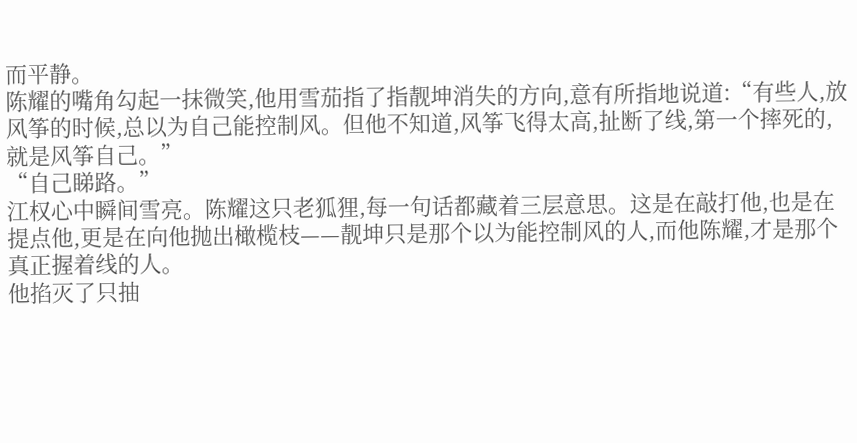而平静。
陈耀的嘴角勾起一抹微笑,他用雪茄指了指靓坤消失的方向,意有所指地说道:“有些人,放风筝的时候,总以为自己能控制风。但他不知道,风筝飞得太高,扯断了线,第一个摔死的,就是风筝自己。”
“自己睇路。”
江权心中瞬间雪亮。陈耀这只老狐狸,每一句话都藏着三层意思。这是在敲打他,也是在提点他,更是在向他抛出橄榄枝——靓坤只是那个以为能控制风的人,而他陈耀,才是那个真正握着线的人。
他掐灭了只抽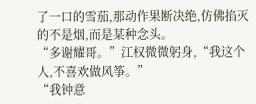了一口的雪茄,那动作果断决绝,仿佛掐灭的不是烟,而是某种念头。
“多谢耀哥。”江权微微躬身,“我这个人,不喜欢做风筝。”
“我钟意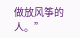做放风筝的人。”